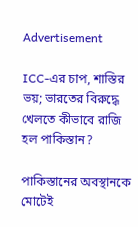Advertisement

ICC-এর চাপ, শাস্তির ভয়; ভারতের বিরুদ্ধে খেলতে কীভাবে রাজি হল পাকিস্তান?

পাকিস্তানের অবস্থানকে মোটেই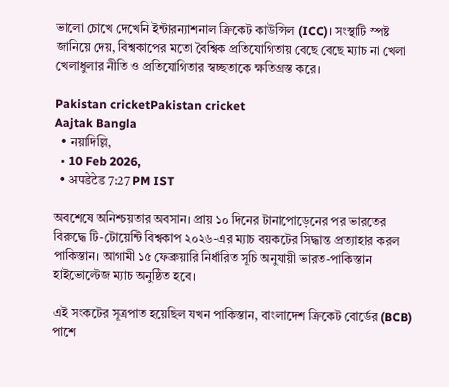ভালো চোখে দেখেনি ইন্টারন্যাশনাল ক্রিকেট কাউন্সিল (ICC)। সংস্থাটি স্পষ্ট জানিয়ে দেয়, বিশ্বকাপের মতো বৈশ্বিক প্রতিযোগিতায় বেছে বেছে ম্যাচ না খেলা খেলাধুলার নীতি ও প্রতিযোগিতার স্বচ্ছতাকে ক্ষতিগ্রস্ত করে।

Pakistan cricketPakistan cricket
Aajtak Bangla
  • নয়াদিল্লি,
  • 10 Feb 2026,
  • अपडेटेड 7:27 PM IST

অবশেষে অনিশ্চয়তার অবসান। প্রায় ১০ দিনের টানাপোড়েনের পর ভারতের বিরুদ্ধে টি-টোয়েন্টি বিশ্বকাপ ২০২৬-এর ম্যাচ বয়কটের সিদ্ধান্ত প্রত্যাহার করল পাকিস্তান। আগামী ১৫ ফেব্রুয়ারি নির্ধারিত সূচি অনুযায়ী ভারত-পাকিস্তান হাইভোল্টেজ ম্যাচ অনুষ্ঠিত হবে।

এই সংকটের সূত্রপাত হয়েছিল যখন পাকিস্তান, বাংলাদেশ ক্রিকেট বোর্ডের (BCB) পাশে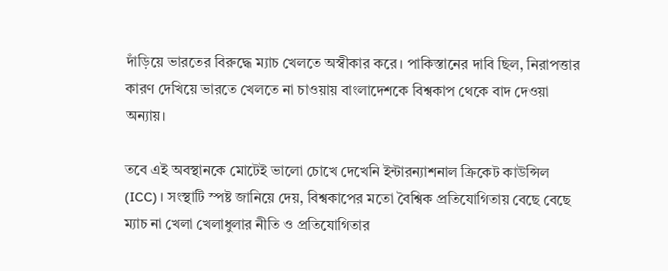দাঁড়িয়ে ভারতের বিরুদ্ধে ম্যাচ খেলতে অস্বীকার করে। পাকিস্তানের দাবি ছিল, নিরাপত্তার কারণ দেখিয়ে ভারতে খেলতে না চাওয়ায় বাংলাদেশকে বিশ্বকাপ থেকে বাদ দেওয়া অন্যায়।

তবে এই অবস্থানকে মোটেই ভালো চোখে দেখেনি ইন্টারন্যাশনাল ক্রিকেট কাউন্সিল (ICC)। সংস্থাটি স্পষ্ট জানিয়ে দেয়, বিশ্বকাপের মতো বৈশ্বিক প্রতিযোগিতায় বেছে বেছে ম্যাচ না খেলা খেলাধুলার নীতি ও প্রতিযোগিতার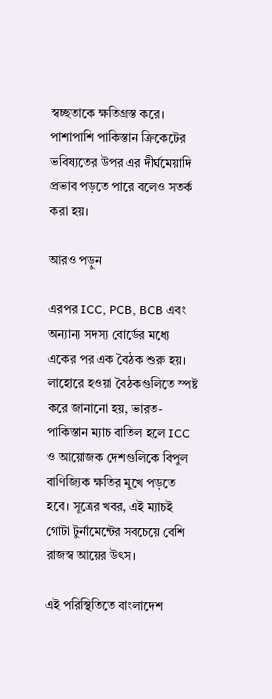স্বচ্ছতাকে ক্ষতিগ্রস্ত করে। পাশাপাশি পাকিস্তান ক্রিকেটের ভবিষ্যতের উপর এর দীর্ঘমেয়াদি প্রভাব পড়তে পারে বলেও সতর্ক করা হয়।

আরও পড়ুন

এরপর ICC, PCB, BCB এবং অন্যান্য সদস্য বোর্ডের মধ্যে একের পর এক বৈঠক শুরু হয়। লাহোরে হওয়া বৈঠকগুলিতে স্পষ্ট করে জানানো হয়, ভারত-পাকিস্তান ম্যাচ বাতিল হলে ICC ও আয়োজক দেশগুলিকে বিপুল বাণিজ্যিক ক্ষতির মুখে পড়তে হবে। সূত্রের খবর, এই ম্যাচই গোটা টুর্নামেন্টের সবচেয়ে বেশি রাজস্ব আয়ের উৎস।

এই পরিস্থিতিতে বাংলাদেশ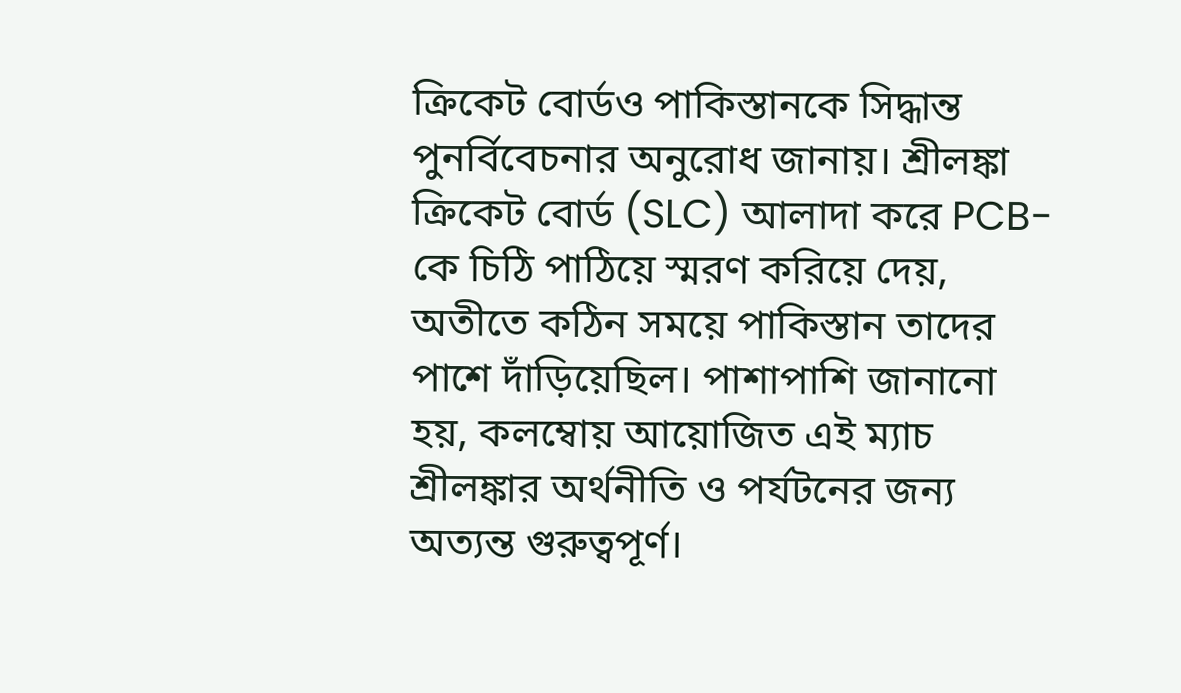ক্রিকেট বোর্ডও পাকিস্তানকে সিদ্ধান্ত পুনর্বিবেচনার অনুরোধ জানায়। শ্রীলঙ্কা ক্রিকেট বোর্ড (SLC) আলাদা করে PCB-কে চিঠি পাঠিয়ে স্মরণ করিয়ে দেয়, অতীতে কঠিন সময়ে পাকিস্তান তাদের পাশে দাঁড়িয়েছিল। পাশাপাশি জানানো হয়, কলম্বোয় আয়োজিত এই ম্যাচ শ্রীলঙ্কার অর্থনীতি ও পর্যটনের জন্য অত্যন্ত গুরুত্বপূর্ণ।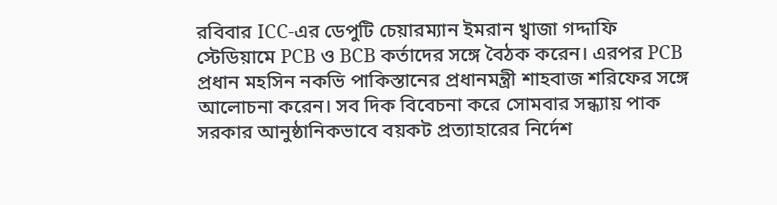রবিবার ICC-এর ডেপুটি চেয়ারম্যান ইমরান খ্বাজা গদ্দাফি স্টেডিয়ামে PCB ও BCB কর্তাদের সঙ্গে বৈঠক করেন। এরপর PCB প্রধান মহসিন নকভি পাকিস্তানের প্রধানমন্ত্রী শাহবাজ শরিফের সঙ্গে আলোচনা করেন। সব দিক বিবেচনা করে সোমবার সন্ধ্যায় পাক সরকার আনুষ্ঠানিকভাবে বয়কট প্রত্যাহারের নির্দেশ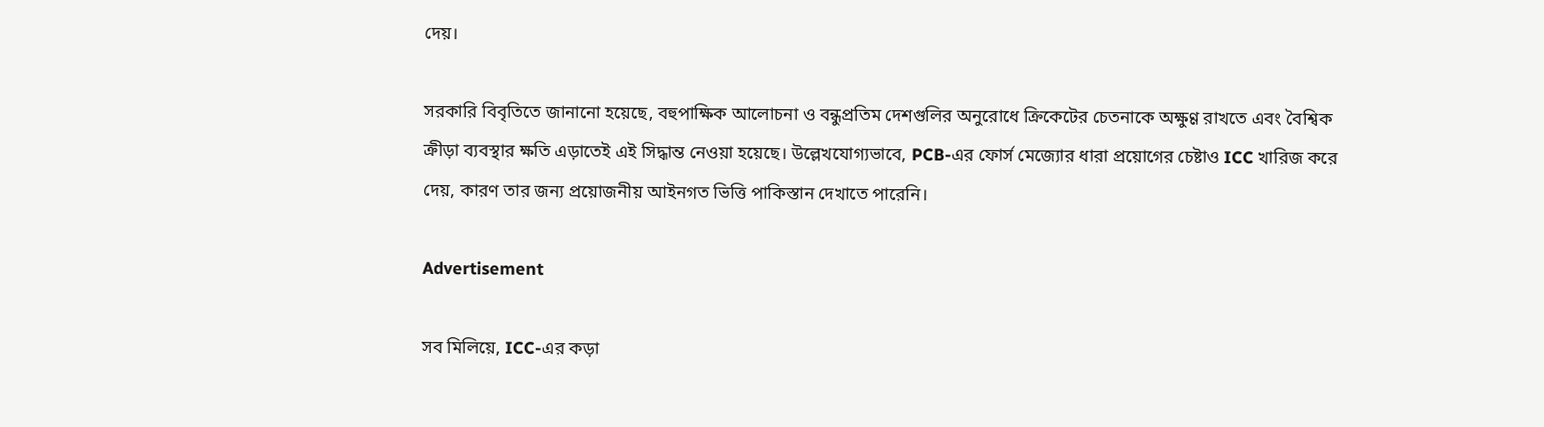দেয়।

সরকারি বিবৃতিতে জানানো হয়েছে, বহুপাক্ষিক আলোচনা ও বন্ধুপ্রতিম দেশগুলির অনুরোধে ক্রিকেটের চেতনাকে অক্ষুণ্ণ রাখতে এবং বৈশ্বিক ক্রীড়া ব্যবস্থার ক্ষতি এড়াতেই এই সিদ্ধান্ত নেওয়া হয়েছে। উল্লেখযোগ্যভাবে, PCB-এর ফোর্স মেজ্যোর ধারা প্রয়োগের চেষ্টাও ICC খারিজ করে দেয়, কারণ তার জন্য প্রয়োজনীয় আইনগত ভিত্তি পাকিস্তান দেখাতে পারেনি।

Advertisement

সব মিলিয়ে, ICC-এর কড়া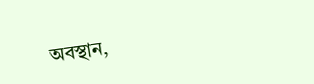অবস্থান,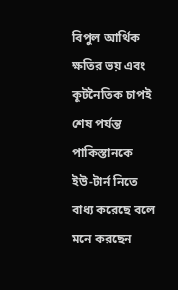বিপুল আর্থিক ক্ষতির ভয় এবং কূটনৈতিক চাপই শেষ পর্যন্ত পাকিস্তানকে ইউ-টার্ন নিতে বাধ্য করেছে বলে মনে করছেন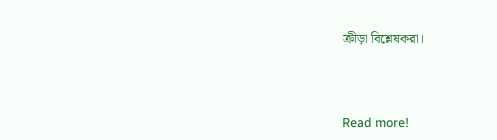ক্রীড়া বিশ্লেষকরা।



Read more!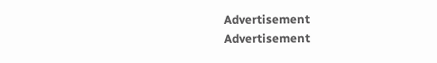Advertisement
Advertisement